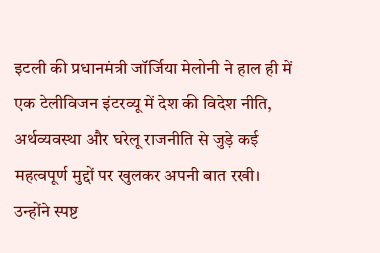इटली की प्रधानमंत्री जॉर्जिया मेलोनी ने हाल ही में एक टेलीविजन इंटरव्यू में देश की विदेश नीति, अर्थव्यवस्था और घरेलू राजनीति से जुड़े कई महत्वपूर्ण मुद्दों पर खुलकर अपनी बात रखी। उन्होंने स्पष्ट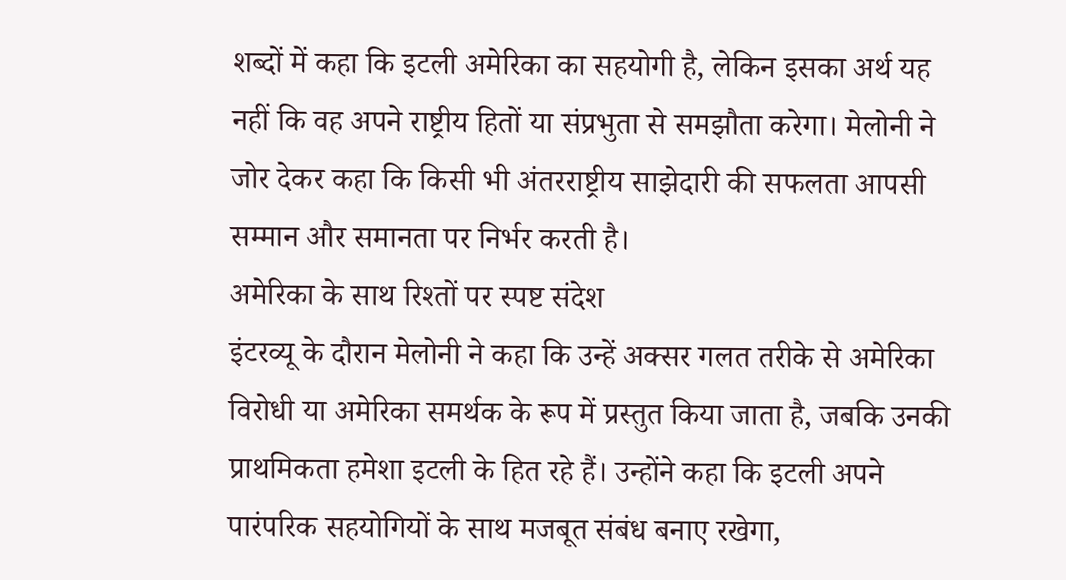शब्दों में कहा कि इटली अमेरिका का सहयोगी है, लेकिन इसका अर्थ यह नहीं कि वह अपने राष्ट्रीय हितों या संप्रभुता से समझौता करेगा। मेलोनी ने जोर देकर कहा कि किसी भी अंतरराष्ट्रीय साझेदारी की सफलता आपसी सम्मान और समानता पर निर्भर करती है।
अमेरिका के साथ रिश्तों पर स्पष्ट संदेश
इंटरव्यू के दौरान मेलोनी ने कहा कि उन्हें अक्सर गलत तरीके से अमेरिका विरोधी या अमेरिका समर्थक के रूप में प्रस्तुत किया जाता है, जबकि उनकी प्राथमिकता हमेशा इटली के हित रहे हैं। उन्होंने कहा कि इटली अपने पारंपरिक सहयोगियों के साथ मजबूत संबंध बनाए रखेगा,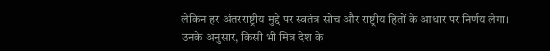लेकिन हर अंतरराष्ट्रीय मुद्दे पर स्वतंत्र सोच और राष्ट्रीय हितों के आधार पर निर्णय लेगा।
उनके अनुसार, किसी भी मित्र देश के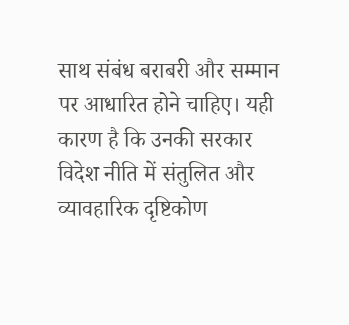साथ संबंध बराबरी और सम्मान पर आधारित होने चाहिए। यही कारण है कि उनकी सरकार विदेश नीति में संतुलित और व्यावहारिक दृष्टिकोण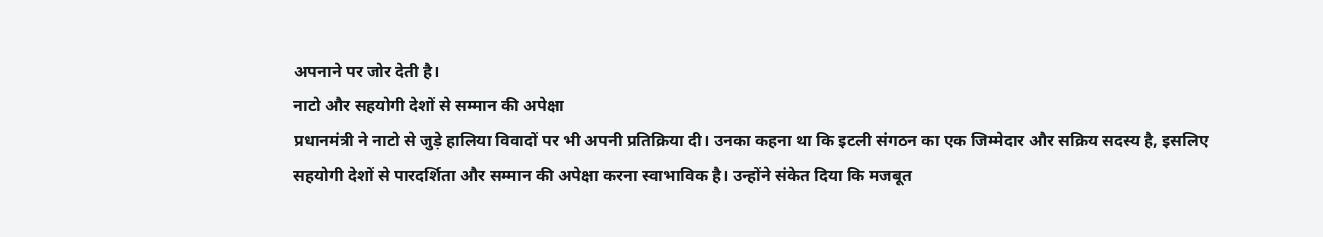अपनाने पर जोर देती है।
नाटो और सहयोगी देशों से सम्मान की अपेक्षा
प्रधानमंत्री ने नाटो से जुड़े हालिया विवादों पर भी अपनी प्रतिक्रिया दी। उनका कहना था कि इटली संगठन का एक जिम्मेदार और सक्रिय सदस्य है, इसलिए सहयोगी देशों से पारदर्शिता और सम्मान की अपेक्षा करना स्वाभाविक है। उन्होंने संकेत दिया कि मजबूत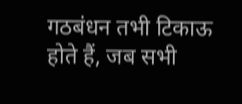गठबंधन तभी टिकाऊ होते हैं, जब सभी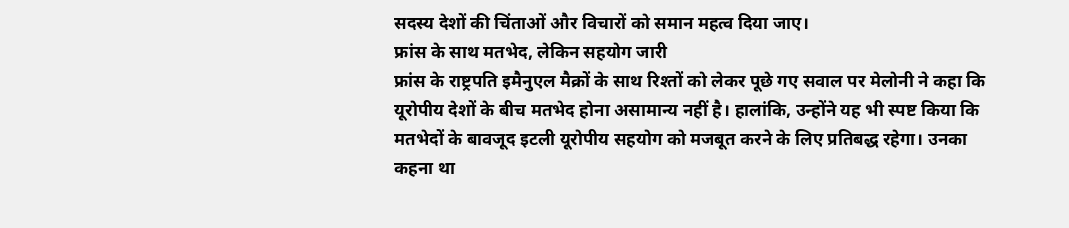सदस्य देशों की चिंताओं और विचारों को समान महत्व दिया जाए।
फ्रांस के साथ मतभेद, लेकिन सहयोग जारी
फ्रांस के राष्ट्रपति इमैनुएल मैक्रों के साथ रिश्तों को लेकर पूछे गए सवाल पर मेलोनी ने कहा कि यूरोपीय देशों के बीच मतभेद होना असामान्य नहीं है। हालांकि, उन्होंने यह भी स्पष्ट किया कि मतभेदों के बावजूद इटली यूरोपीय सहयोग को मजबूत करने के लिए प्रतिबद्ध रहेगा। उनका कहना था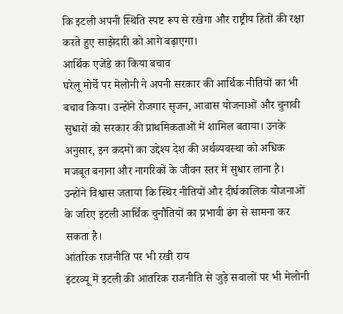कि इटली अपनी स्थिति स्पष्ट रूप से रखेगा और राष्ट्रीय हितों की रक्षा करते हुए साझेदारी को आगे बढ़ाएगा।
आर्थिक एजेंडे का किया बचाव
घरेलू मोर्चे पर मेलोनी ने अपनी सरकार की आर्थिक नीतियों का भी बचाव किया। उन्होंने रोजगार सृजन, आवास योजनाओं और चुनावी सुधारों को सरकार की प्राथमिकताओं में शामिल बताया। उनके अनुसार, इन कदमों का उद्देश्य देश की अर्थव्यवस्था को अधिक मजबूत बनाना और नागरिकों के जीवन स्तर में सुधार लाना है।
उन्होंने विश्वास जताया कि स्थिर नीतियों और दीर्घकालिक योजनाओं के जरिए इटली आर्थिक चुनौतियों का प्रभावी ढंग से सामना कर सकता है।
आंतरिक राजनीति पर भी रखी राय
इंटरव्यू में इटली की आंतरिक राजनीति से जुड़े सवालों पर भी मेलोनी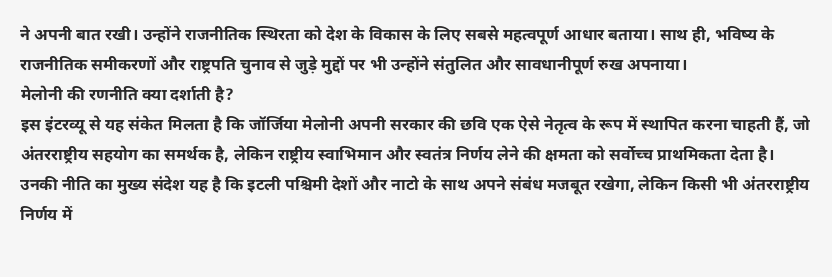ने अपनी बात रखी। उन्होंने राजनीतिक स्थिरता को देश के विकास के लिए सबसे महत्वपूर्ण आधार बताया। साथ ही, भविष्य के राजनीतिक समीकरणों और राष्ट्रपति चुनाव से जुड़े मुद्दों पर भी उन्होंने संतुलित और सावधानीपूर्ण रुख अपनाया।
मेलोनी की रणनीति क्या दर्शाती है?
इस इंटरव्यू से यह संकेत मिलता है कि जॉर्जिया मेलोनी अपनी सरकार की छवि एक ऐसे नेतृत्व के रूप में स्थापित करना चाहती हैं, जो अंतरराष्ट्रीय सहयोग का समर्थक है, लेकिन राष्ट्रीय स्वाभिमान और स्वतंत्र निर्णय लेने की क्षमता को सर्वोच्च प्राथमिकता देता है।
उनकी नीति का मुख्य संदेश यह है कि इटली पश्चिमी देशों और नाटो के साथ अपने संबंध मजबूत रखेगा, लेकिन किसी भी अंतरराष्ट्रीय निर्णय में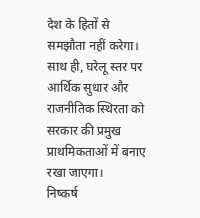देश के हितों से समझौता नहीं करेगा। साथ ही, घरेलू स्तर पर आर्थिक सुधार और राजनीतिक स्थिरता को सरकार की प्रमुख प्राथमिकताओं में बनाए रखा जाएगा।
निष्कर्ष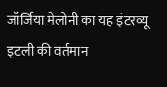जॉर्जिया मेलोनी का यह इंटरव्यू इटली की वर्तमान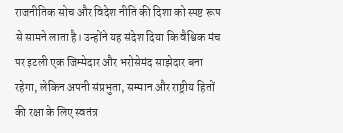राजनीतिक सोच और विदेश नीति की दिशा को स्पष्ट रूप से सामने लाता है। उन्होंने यह संदेश दिया कि वैश्विक मंच पर इटली एक जिम्मेदार और भरोसेमंद साझेदार बना रहेगा, लेकिन अपनी संप्रभुता, सम्मान और राष्ट्रीय हितों की रक्षा के लिए स्वतंत्र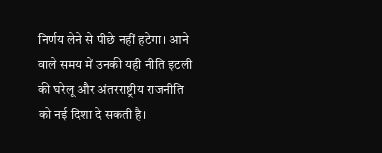निर्णय लेने से पीछे नहीं हटेगा। आने वाले समय में उनकी यही नीति इटली की घरेलू और अंतरराष्ट्रीय राजनीति को नई दिशा दे सकती है।